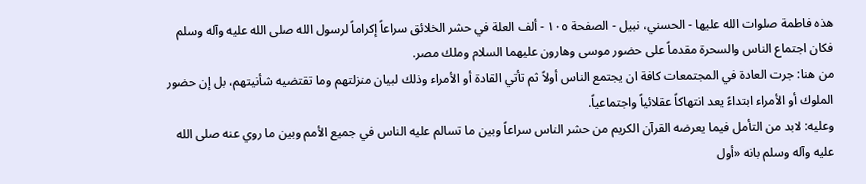هذه فاطمة صلوات الله عليها - الحسني، نبيل - الصفحة ١٠٥ - ألف العلة في حشر الخلائق سراعاً إكراماً لرسول الله صلى الله عليه وآله وسلم
فكان اجتماع الناس والسحرة مقدماً على حضور موسى وهارون عليهما السلام وملك مصر.
من هنا: جرت العادة في المجتمعات كافة ان يجتمع الناس أولاً ثم تأتي القادة أو الأمراء وذلك لبيان منزلتهم وما تقتضيه شأنيتهم، بل إن حضور الملوك أو الأمراء ابتداءً يعد انتهاكاً عقلائياً واجتماعياً.
وعليه: لابد من التأمل فيما يعرضه القرآن الكريم من حشر الناس سراعاً وبين ما تسالم عليه الناس في جميع الأمم وبين ما روي عنه صلى الله عليه وآله وسلم بانه «أول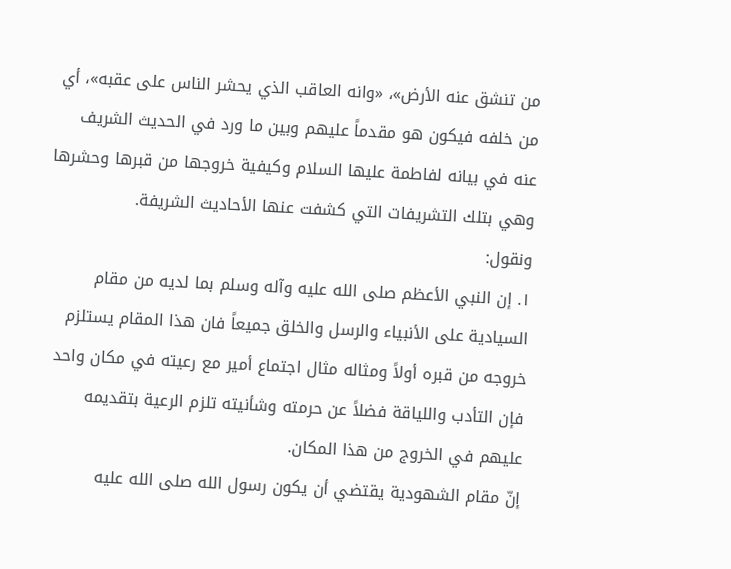من تنشق عنه الأرض»، «وانه العاقب الذي يحشر الناس على عقبه»، أي من خلفه فيكون هو مقدماً عليهم وبين ما ورد في الحديث الشريف عنه في بيانه لفاطمة عليها السلام وكيفية خروجها من قبرها وحشرها وهي بتلك التشريفات التي كشفت عنها الأحاديث الشريفة.
ونقول:
١. إن النبي الأعظم صلى الله عليه وآله وسلم بما لديه من مقام السيادية على الأنبياء والرسل والخلق جميعاً فان هذا المقام يستلزم خروجه من قبره أولاً ومثاله مثال اجتماع أمير مع رعيته في مكان واحد فإن التأدب واللياقة فضلاً عن حرمته وشأنيته تلزم الرعية بتقديمه عليهم في الخروج من هذا المكان.
إنّ مقام الشهودية يقتضي أن يكون رسول الله صلى الله عليه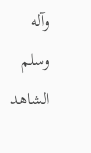وآله وسلم الشاهد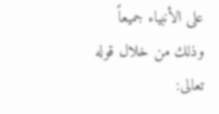على الأنبياء جميعاً وذلك من خلال قوله تعالى: